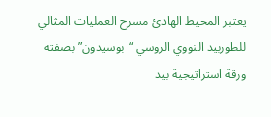يعتبر المحيط الهادئ مسرح العمليات المثالي للطوربيد النووي الروسي “بوسيدون” بصفته ورقة استراتيجية بيد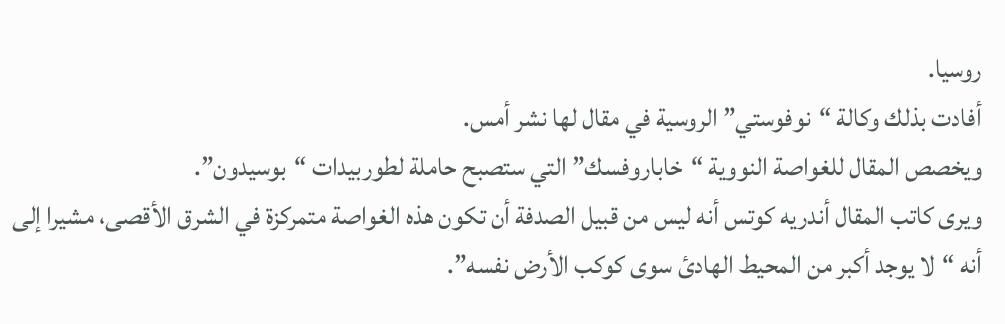روسيا.
أفادت بذلك وكالة “نوفوستي” الروسية في مقال لها نشر أمس.
ويخصص المقال للغواصة النووية “خاباروفسك” التي ستصبح حاملة لطوربيدات “بوسيدون”.
ويرى كاتب المقال أندريه كوتس أنه ليس من قبيل الصدفة أن تكون هذه الغواصة متمركزة في الشرق الأقصى، مشيرا إلى أنه “لا يوجد أكبر من المحيط الهادئ سوى كوكب الأرض نفسه”.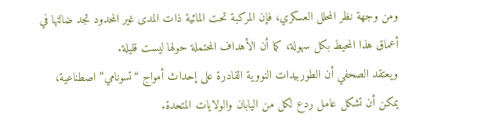ومن وجهة نظر المحلل العسكري، فإن المركبة تحت المائية ذات المدى غير المحدود تجد ضالتها في أعماق هذا المحيط بكل سهولة، كما أن الأهداف المحتملة حولها ليست قليلة.
ويعتقد الصحفي أن الطوربيدات النووية القادرة على إحداث أمواج “تسونامي” اصطناعية، يمكن أن تشكل عامل ردع لكل من اليابان والولايات المتحدة.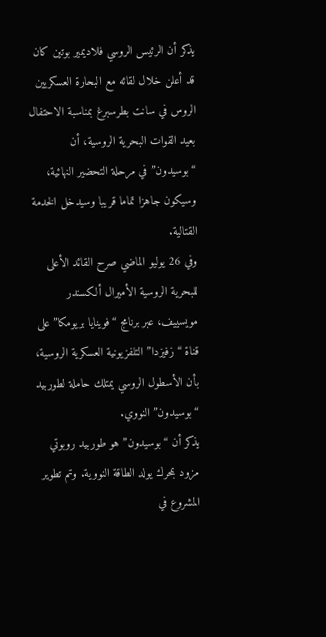يذكر أن الرئيس الروسي فلاديمير بوتين كان قد أعلن خلال لقائه مع البحارة العسكريين الروس في سانت بطرسبرغ بمناسبة الاحتفال بعيد القوات البحرية الروسية، أن “بوسيدون” في مرحلة التحضير النهائية، وسيكون جاهزا تماما قريبا وسيدخل الخدمة القتالية.
وفي 26 يوليو الماضي صرح القائد الأعلى للبحرية الروسية الأميرال ألكسندر مويسييف، عبر برنامج “فوينايا بريومكا” على قناة “زفيزدا” التلفزيونية العسكرية الروسية، بأن الأسطول الروسي يمتلك حاملة لطوربيد “بوسيدون” النووي.
يذكر أن “بوسيدون” هو طوربيد روبوتي مزود بمحرك يولد الطاقة النووية. وتم تطوير المشروع في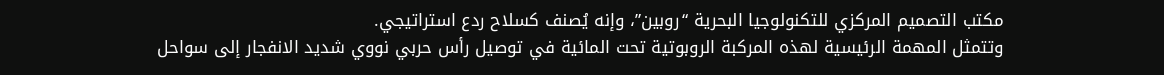مكتب التصميم المركزي للتكنولوجيا البحرية “روبين”، وإنه يُصنف كسلاح ردع استراتيجي.
وتتمثل المهمة الرئيسية لهذه المركبة الروبوتية تحت المائية في توصيل رأس حربي نووي شديد الانفجار إلى سواحل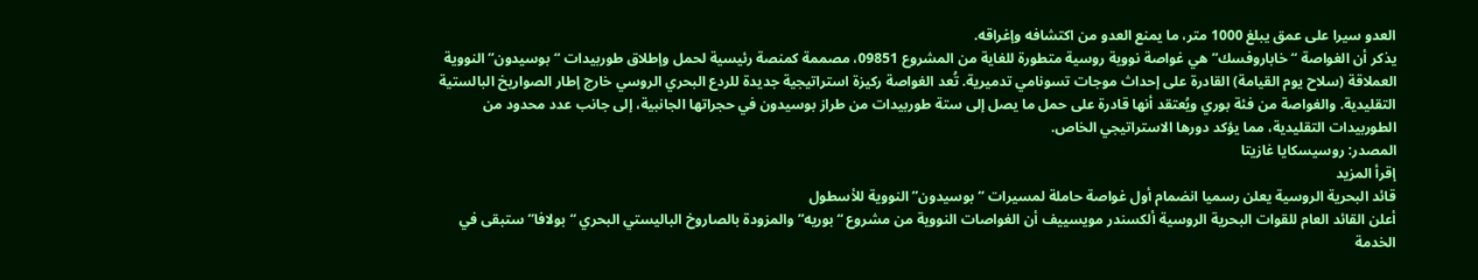العدو سيرا على عمق يبلغ 1000 متر، ما يمنع العدو من اكتشافه وإغراقه.
يذكر أن الغواصة “خاباروفسك” هي غواصة نووية روسية متطورة للغاية من المشروع 09851، مصممة كمنصة رئيسية لحمل وإطلاق طوربيدات “بوسيدون” النووية العملاقة (سلاح يوم القيامة) القادرة على إحداث موجات تسونامي تدميرية. تُعد الغواصة ركيزة استراتيجية جديدة للردع البحري الروسي خارج إطار الصواريخ البالستية التقليدية. والغواصة من فئة بوري ويُعتقد أنها قادرة على حمل ما يصل إلى ستة طوربيدات من طراز بوسيدون في حجراتها الجانبية، إلى جانب عدد محدود من الطوربيدات التقليدية، مما يؤكد دورها الاستراتيجي الخاص.
المصدر: روسيسكايا غازيتا
إقرأ المزيد
قائد البحرية الروسية يعلن رسميا انضمام أول غواصة حاملة لمسيرات “بوسيدون” النووية للأسطول
أعلن القائد العام للقوات البحرية الروسية ألكسندر مويسييف أن الغواصات النووية من مشروع “بوريه” والمزودة بالصاروخ الباليستي البحري “بولافا” ستبقى في الخدمة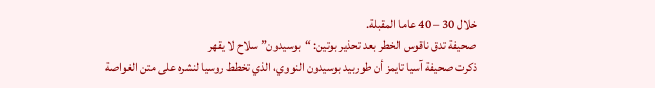خلال 30 – 40 عاما المقبلة.
صحيفة تدق ناقوس الخطر بعد تحذير بوتين: “بوسيدون” سلاح لا يقهر
ذكرت صحيفة آسيا تايمز أن طوربيد بوسيدون النووي، الذي تخطط روسيا لنشره على متن الغواصة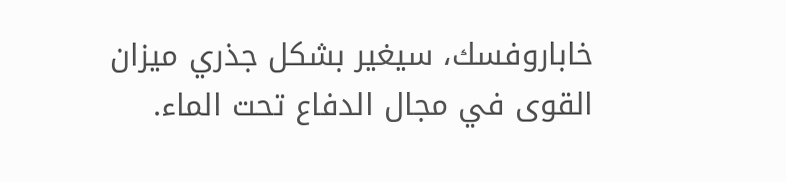خاباروفسك، سيغير بشكل جذري ميزان القوى في مجال الدفاع تحت الماء.